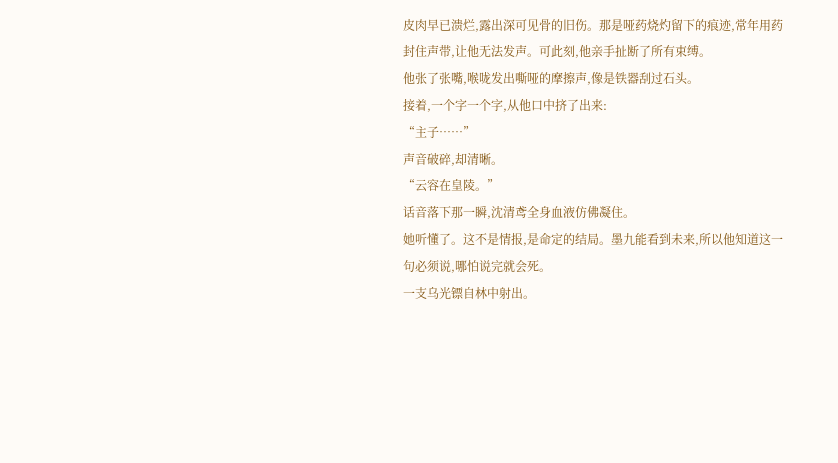皮肉早已溃烂,露出深可见骨的旧伤。那是哑药烧灼留下的痕迹,常年用药封住声带,让他无法发声。可此刻,他亲手扯断了所有束缚。
他张了张嘴,喉咙发出嘶哑的摩擦声,像是铁器刮过石头。
接着,一个字一个字,从他口中挤了出来:
“主子……”
声音破碎,却清晰。
“云容在皇陵。”
话音落下那一瞬,沈清鸢全身血液仿佛凝住。
她听懂了。这不是情报,是命定的结局。墨九能看到未来,所以他知道这一句必须说,哪怕说完就会死。
一支乌光镖自林中射出。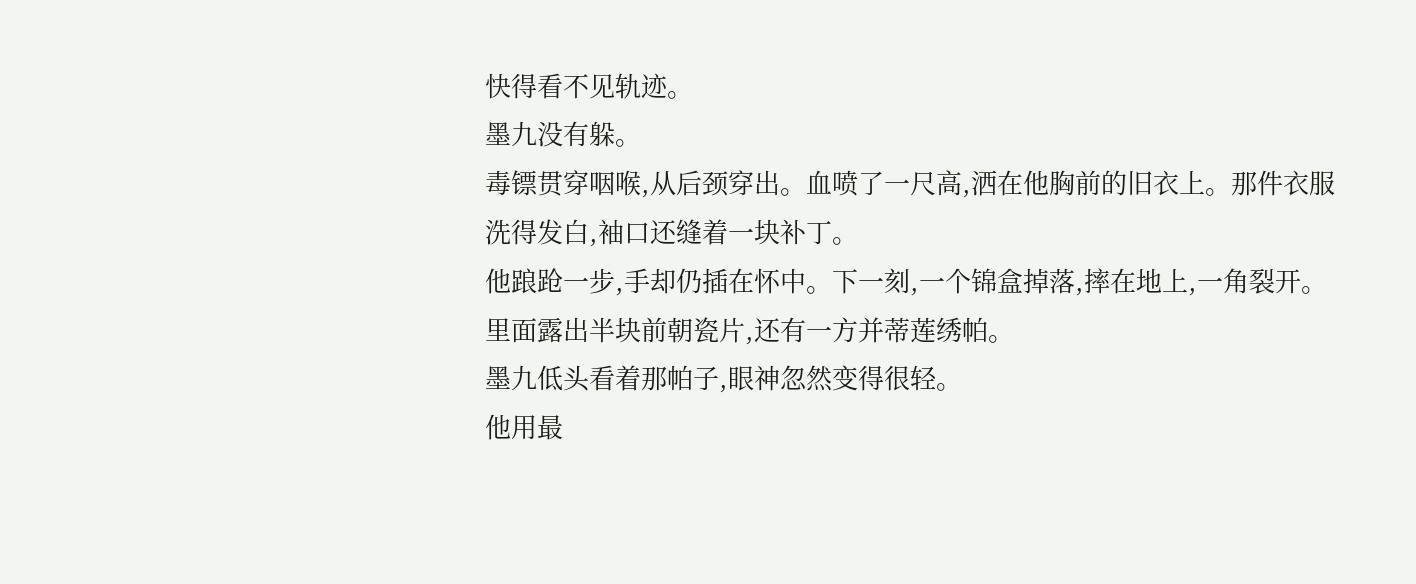快得看不见轨迹。
墨九没有躲。
毒镖贯穿咽喉,从后颈穿出。血喷了一尺高,洒在他胸前的旧衣上。那件衣服洗得发白,袖口还缝着一块补丁。
他踉跄一步,手却仍插在怀中。下一刻,一个锦盒掉落,摔在地上,一角裂开。里面露出半块前朝瓷片,还有一方并蒂莲绣帕。
墨九低头看着那帕子,眼神忽然变得很轻。
他用最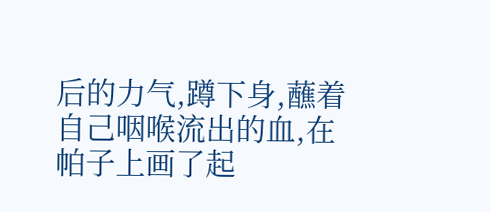后的力气,蹲下身,蘸着自己咽喉流出的血,在帕子上画了起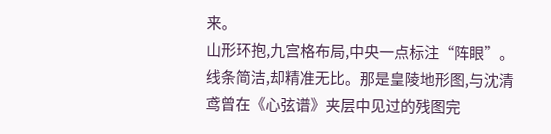来。
山形环抱,九宫格布局,中央一点标注“阵眼”。线条简洁,却精准无比。那是皇陵地形图,与沈清鸢曾在《心弦谱》夹层中见过的残图完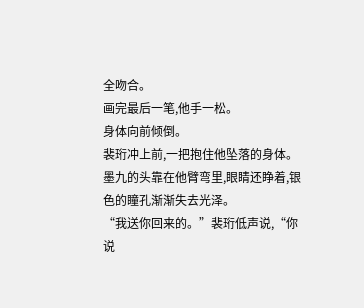全吻合。
画完最后一笔,他手一松。
身体向前倾倒。
裴珩冲上前,一把抱住他坠落的身体。墨九的头靠在他臂弯里,眼睛还睁着,银色的瞳孔渐渐失去光泽。
“我送你回来的。”裴珩低声说,“你说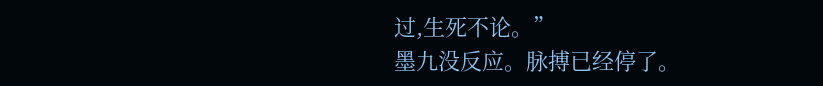过,生死不论。”
墨九没反应。脉搏已经停了。